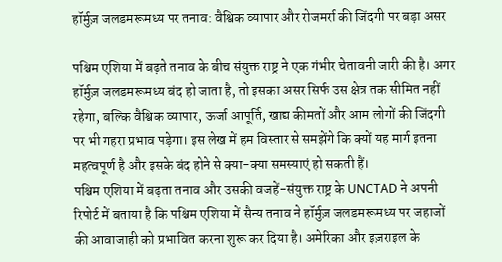हॉर्मुज़ जलडमरूमध्य पर तनाव: वैश्विक व्यापार और रोजमर्रा की जिंदगी पर बड़ा असर

पश्चिम एशिया में बढ़ते तनाव के बीच संयुक्त राष्ट्र ने एक गंभीर चेतावनी जारी की है। अगर हॉर्मुज़ जलडमरूमध्य बंद हो जाता है, तो इसका असर सिर्फ उस क्षेत्र तक सीमित नहीं रहेगा, बल्कि वैश्विक व्यापार, ऊर्जा आपूर्ति, खाद्य कीमतों और आम लोगों की जिंदगी पर भी गहरा प्रभाव पड़ेगा। इस लेख में हम विस्तार से समझेंगे कि क्यों यह मार्ग इतना महत्वपूर्ण है और इसके बंद होने से क्या-क्या समस्याएं हो सकती हैं।
पश्चिम एशिया में बढ़ता तनाव और उसकी वजहें-संयुक्त राष्ट्र के UNCTAD ने अपनी रिपोर्ट में बताया है कि पश्चिम एशिया में सैन्य तनाव ने हॉर्मुज़ जलडमरूमध्य पर जहाजों की आवाजाही को प्रभावित करना शुरू कर दिया है। अमेरिका और इज़राइल के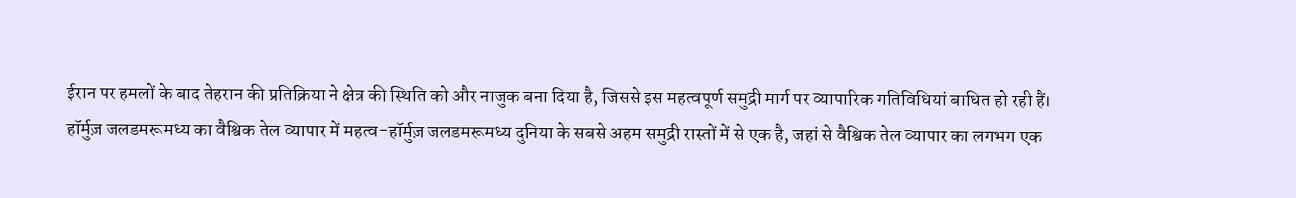ईरान पर हमलों के बाद तेहरान की प्रतिक्रिया ने क्षेत्र की स्थिति को और नाजुक बना दिया है, जिससे इस महत्वपूर्ण समुद्री मार्ग पर व्यापारिक गतिविधियां बाधित हो रही हैं।
हॉर्मुज़ जलडमरूमध्य का वैश्विक तेल व्यापार में महत्व-हॉर्मुज़ जलडमरूमध्य दुनिया के सबसे अहम समुद्री रास्तों में से एक है, जहां से वैश्विक तेल व्यापार का लगभग एक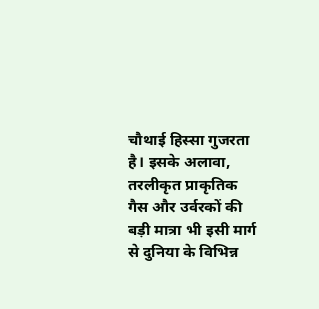चौथाई हिस्सा गुजरता है। इसके अलावा, तरलीकृत प्राकृतिक गैस और उर्वरकों की बड़ी मात्रा भी इसी मार्ग से दुनिया के विभिन्न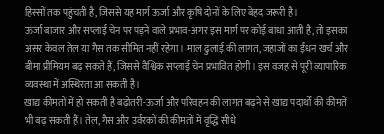हिस्सों तक पहुंचती है, जिससे यह मार्ग ऊर्जा और कृषि दोनों के लिए बेहद जरूरी है।
ऊर्जा बाजार और सप्लाई चेन पर पड़ने वाले प्रभाव-अगर इस मार्ग पर कोई बाधा आती है, तो इसका असर केवल तेल या गैस तक सीमित नहीं रहेगा। माल ढुलाई की लागत, जहाजों का ईंधन खर्च और बीमा प्रीमियम बढ़ सकते हैं, जिससे वैश्विक सप्लाई चेन प्रभावित होगी। इस वजह से पूरी व्यापारिक व्यवस्था में अस्थिरता आ सकती है।
खाद्य कीमतों में हो सकती है बढ़ोतरी-ऊर्जा और परिवहन की लागत बढ़ने से खाद्य पदार्थों की कीमतें भी बढ़ सकती हैं। तेल, गैस और उर्वरकों की कीमतों में वृद्धि सीधे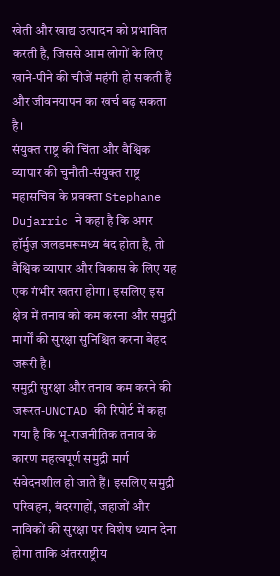खेती और खाद्य उत्पादन को प्रभावित करती है, जिससे आम लोगों के लिए खाने-पीने की चीजें महंगी हो सकती हैं और जीवनयापन का खर्च बढ़ सकता है।
संयुक्त राष्ट्र की चिंता और वैश्विक व्यापार की चुनौती-संयुक्त राष्ट्र महासचिव के प्रवक्ता Stephane Dujarric ने कहा है कि अगर हॉर्मुज़ जलडमरूमध्य बंद होता है, तो वैश्विक व्यापार और विकास के लिए यह एक गंभीर खतरा होगा। इसलिए इस क्षेत्र में तनाव को कम करना और समुद्री मार्गों की सुरक्षा सुनिश्चित करना बेहद जरूरी है।
समुद्री सुरक्षा और तनाव कम करने की जरूरत-UNCTAD की रिपोर्ट में कहा गया है कि भू-राजनीतिक तनाव के कारण महत्वपूर्ण समुद्री मार्ग संवेदनशील हो जाते हैं। इसलिए समुद्री परिवहन, बंदरगाहों, जहाजों और नाविकों की सुरक्षा पर विशेष ध्यान देना होगा ताकि अंतरराष्ट्रीय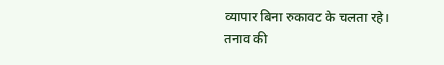व्यापार बिना रुकावट के चलता रहे।
तनाव की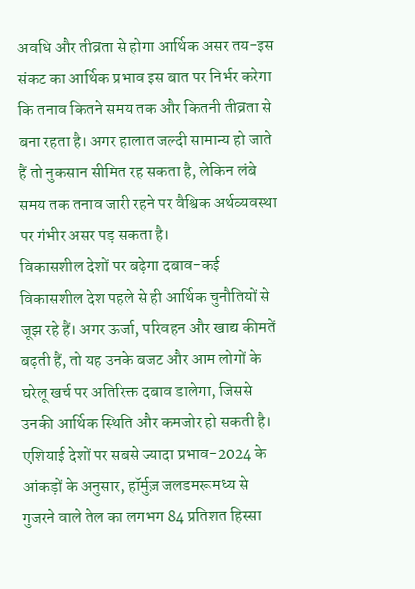अवधि और तीव्रता से होगा आर्थिक असर तय-इस संकट का आर्थिक प्रभाव इस बात पर निर्भर करेगा कि तनाव कितने समय तक और कितनी तीव्रता से बना रहता है। अगर हालात जल्दी सामान्य हो जाते हैं तो नुकसान सीमित रह सकता है, लेकिन लंबे समय तक तनाव जारी रहने पर वैश्विक अर्थव्यवस्था पर गंभीर असर पड़ सकता है।
विकासशील देशों पर बढ़ेगा दबाव-कई विकासशील देश पहले से ही आर्थिक चुनौतियों से जूझ रहे हैं। अगर ऊर्जा, परिवहन और खाद्य कीमतें बढ़ती हैं, तो यह उनके बजट और आम लोगों के घरेलू खर्च पर अतिरिक्त दबाव डालेगा, जिससे उनकी आर्थिक स्थिति और कमजोर हो सकती है।
एशियाई देशों पर सबसे ज्यादा प्रभाव-2024 के आंकड़ों के अनुसार, हॉर्मुज़ जलडमरूमध्य से गुजरने वाले तेल का लगभग 84 प्रतिशत हिस्सा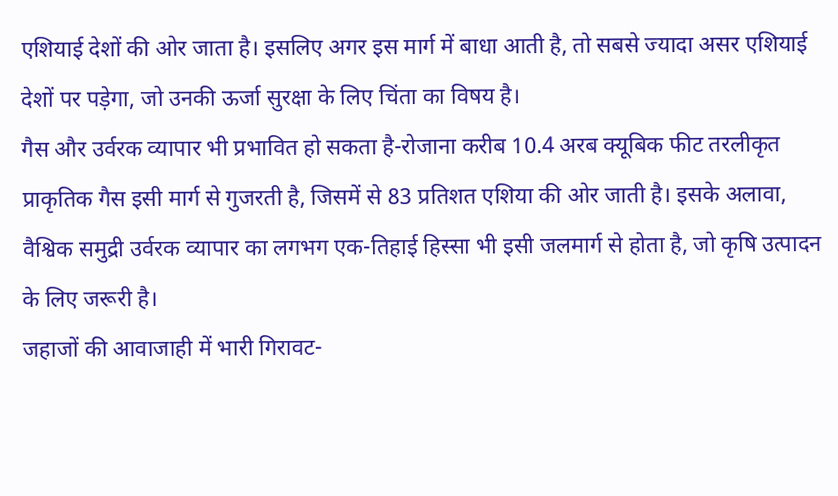एशियाई देशों की ओर जाता है। इसलिए अगर इस मार्ग में बाधा आती है, तो सबसे ज्यादा असर एशियाई देशों पर पड़ेगा, जो उनकी ऊर्जा सुरक्षा के लिए चिंता का विषय है।
गैस और उर्वरक व्यापार भी प्रभावित हो सकता है-रोजाना करीब 10.4 अरब क्यूबिक फीट तरलीकृत प्राकृतिक गैस इसी मार्ग से गुजरती है, जिसमें से 83 प्रतिशत एशिया की ओर जाती है। इसके अलावा, वैश्विक समुद्री उर्वरक व्यापार का लगभग एक-तिहाई हिस्सा भी इसी जलमार्ग से होता है, जो कृषि उत्पादन के लिए जरूरी है।
जहाजों की आवाजाही में भारी गिरावट-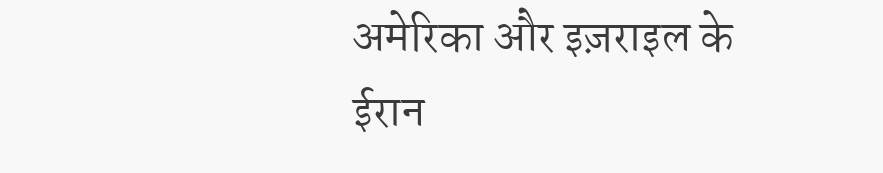अमेरिका और इज़राइल के ईरान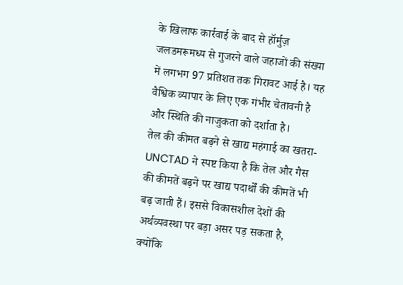के खिलाफ कार्रवाई के बाद से हॉर्मुज़ जलडमरूमध्य से गुजरने वाले जहाजों की संख्या में लगभग 97 प्रतिशत तक गिरावट आई है। यह वैश्विक व्यापार के लिए एक गंभीर चेतावनी है और स्थिति की नाजुकता को दर्शाता है।
तेल की कीमत बढ़ने से खाद्य महंगाई का खतरा-UNCTAD ने स्पष्ट किया है कि तेल और गैस की कीमतें बढ़ने पर खाद्य पदार्थों की कीमतें भी बढ़ जाती हैं। इससे विकासशील देशों की अर्थव्यवस्था पर बड़ा असर पड़ सकता है, क्योंकि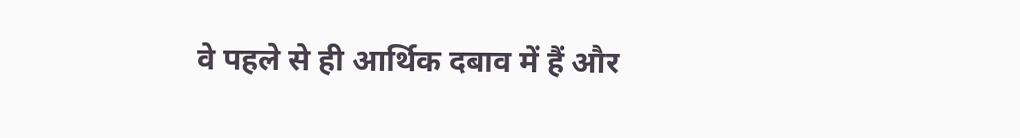वे पहले से ही आर्थिक दबाव में हैं और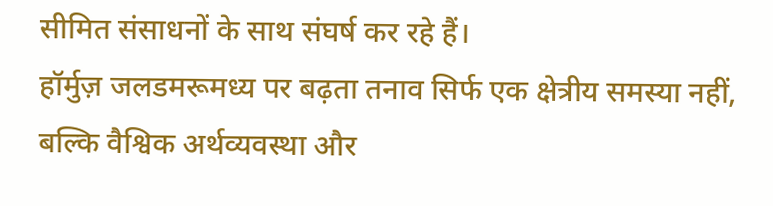सीमित संसाधनों के साथ संघर्ष कर रहे हैं।
हॉर्मुज़ जलडमरूमध्य पर बढ़ता तनाव सिर्फ एक क्षेत्रीय समस्या नहीं, बल्कि वैश्विक अर्थव्यवस्था और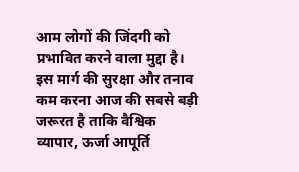आम लोगों की जिंदगी को प्रभावित करने वाला मुद्दा है। इस मार्ग की सुरक्षा और तनाव कम करना आज की सबसे बड़ी जरूरत है ताकि वैश्विक व्यापार, ऊर्जा आपूर्ति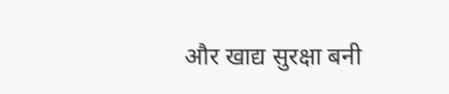और खाद्य सुरक्षा बनी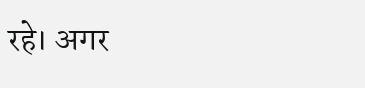रहे। अगर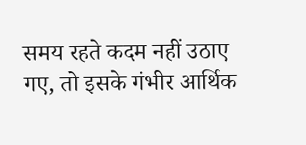समय रहते कदम नहीं उठाए गए, तो इसके गंभीर आर्थिक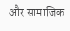और सामाजिक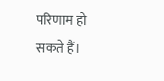परिणाम हो सकते हैं।